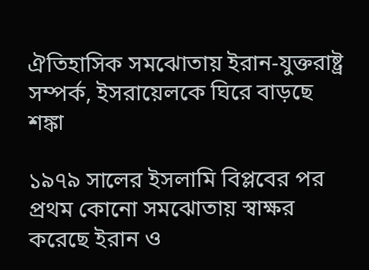ঐতিহাসিক সমঝোতায় ইরান-যুক্তরাষ্ট্র সম্পর্ক, ইসরায়েলকে ঘিরে বাড়ছে শঙ্কা

১৯৭৯ সালের ইসলামি বিপ্লবের পর প্রথম কোনো সমঝোতায় স্বাক্ষর করেছে ইরান ও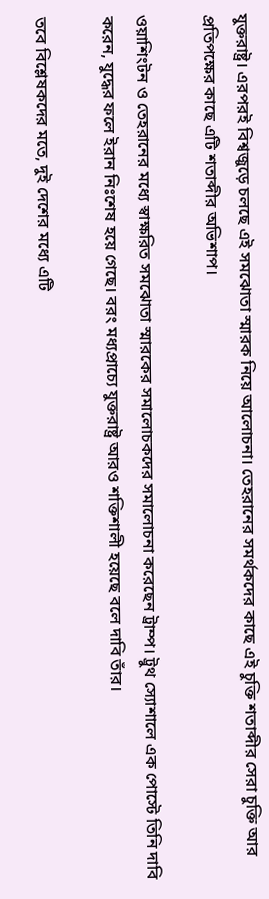যুক্তরাষ্ট্র। এরপরই বিশ্বজুড়ে চলছে এই সমঝোতা স্মারক নিয়ে আলোচনা। তেহরানের সমর্থকদের কাছে এই চুক্তি শতাব্দীর সেরা চুক্তি আর প্রতিপক্ষের কাছে এটি শতাব্দীর অভিশাপ।

ওয়াশিংটন ও তেহরানের মধ্যে স্বাক্ষরিত সমঝোতা স্মারকের সমালোচকদের সমালোচনা করেছেন ট্রাম্প। ট্রুথ স্যোশালে এক পোস্টে তিনি দাবি করেন, যুদ্ধের ফলে ইরান নিঃশেষ হয়ে গেছে। বরং মধ্যপ্রাচ্যে যুক্তরাষ্ট্র আরও শক্তিশালী হয়েছে বলে দাবি তাঁর।

তবে বিশ্লেষকদের মতে, দুই দেশের মধ্যে এটি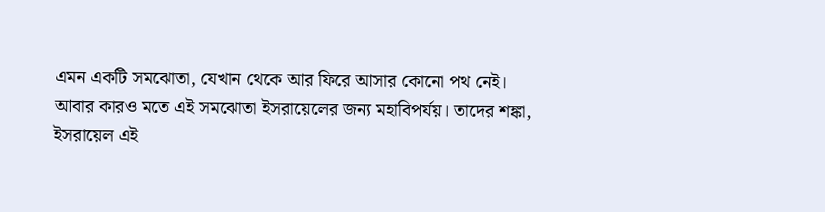এমন একটি সমঝোতা, যেখান থেকে আর ফিরে আসার কোনো পথ নেই। আবার কারও মতে এই সমঝোতা ইসরায়েলের জন্য মহাবিপর্যয়। তাদের শঙ্কা, ইসরায়েল এই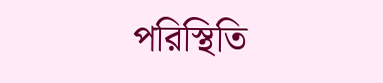পরিস্থিতি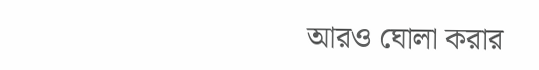আরও ঘোলা করার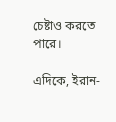চেষ্টাও করতে পারে।

এদিকে, ইরান-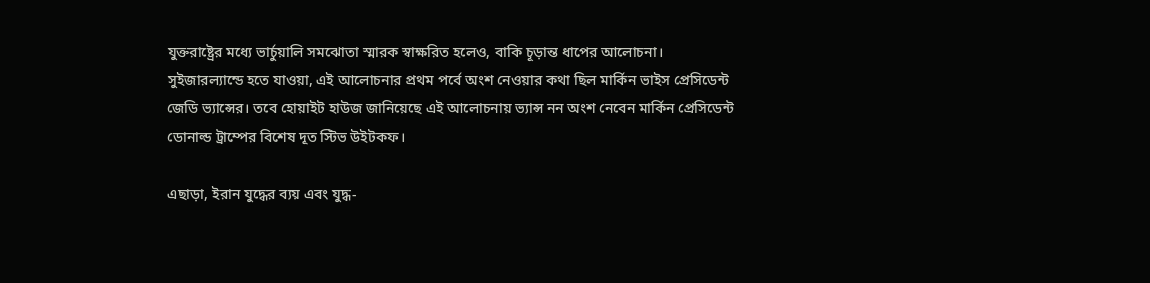যুক্তরাষ্ট্রের মধ্যে ভার্চুয়ালি সমঝোতা স্মারক স্বাক্ষরিত হলেও, বাকি চূড়ান্ত ধাপের আলোচনা। সুইজারল্যান্ডে হতে যাওয়া, এই আলোচনার প্রথম পর্বে অংশ নেওয়ার কথা ছিল মার্কিন ভাইস প্রেসিডেন্ট জেডি ভ্যান্সের। তবে হোয়াইট হাউজ জানিয়েছে এই আলোচনায় ভ্যান্স নন অংশ নেবেন মার্কিন প্রেসিডেন্ট ডোনাল্ড ট্রাম্পের বিশেষ দূত স্টিভ উইটকফ।

এছাড়া, ইরান যুদ্ধের ব্যয় এবং যুদ্ধ-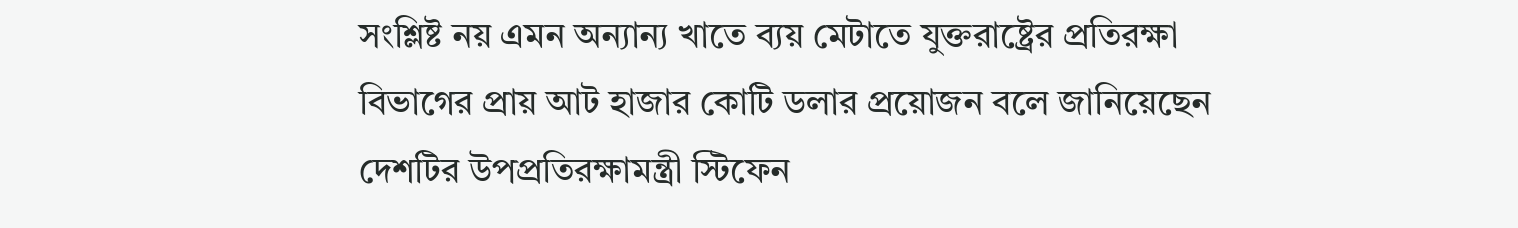সংশ্লিষ্ট নয় এমন অন্যান্য খাতে ব্যয় মেটাতে যুক্তরাষ্ট্রের প্রতিরক্ষা বিভাগের প্রায় আট হাজার কোটি ডলার প্রয়োজন বলে জানিয়েছেন দেশটির উপপ্রতিরক্ষামন্ত্রী স্টিফেন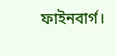ফাইনবার্গ।